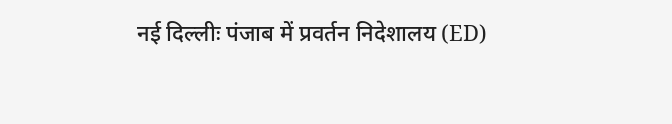नई दिल्लीः पंजाब में प्रवर्तन निदेशालय (ED)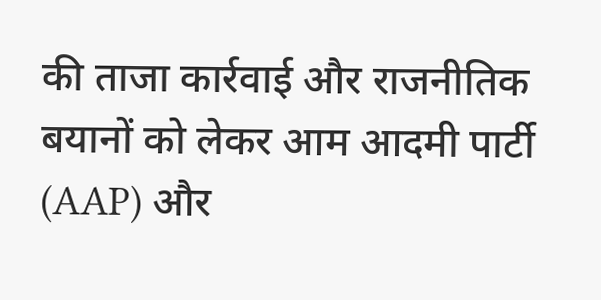की ताजा कार्रवाई और राजनीतिक बयानों को लेकर आम आदमी पार्टी (AAP) और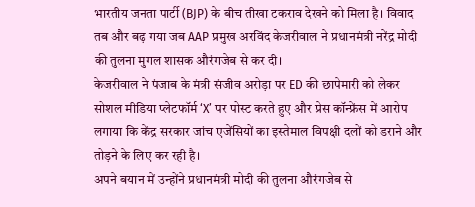भारतीय जनता पार्टी (BJP) के बीच तीखा टकराव देखने को मिला है। विवाद तब और बढ़ गया जब AAP प्रमुख अरविंद केजरीवाल ने प्रधानमंत्री नरेंद्र मोदी की तुलना मुगल शासक औरंगजेब से कर दी।
केजरीवाल ने पंजाब के मंत्री संजीव अरोड़ा पर ED की छापेमारी को लेकर सोशल मीडिया प्लेटफॉर्म ‘X’ पर पोस्ट करते हुए और प्रेस कॉन्फ्रेंस में आरोप लगाया कि केंद्र सरकार जांच एजेंसियों का इस्तेमाल विपक्षी दलों को डराने और तोड़ने के लिए कर रही है।
अपने बयान में उन्होंने प्रधानमंत्री मोदी की तुलना औरंगजेब से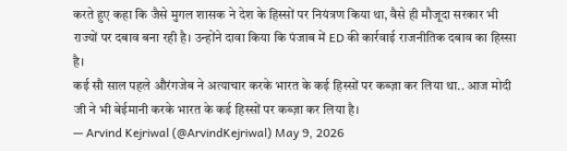करते हुए कहा कि जैसे मुगल शासक ने देश के हिस्सों पर नियंत्रण किया था, वैसे ही मौजूदा सरकार भी राज्यों पर दबाव बना रही है। उन्होंने दावा किया कि पंजाब में ED की कार्रवाई राजनीतिक दबाव का हिस्सा है।
कई सौ साल पहले औरंगजेब ने अत्याचार करके भारत के कई हिस्सों पर कब्ज़ा कर लिया था.. आज मोदी जी ने भी बेईमानी करके भारत के कई हिस्सों पर कब्ज़ा कर लिया है।
— Arvind Kejriwal (@ArvindKejriwal) May 9, 2026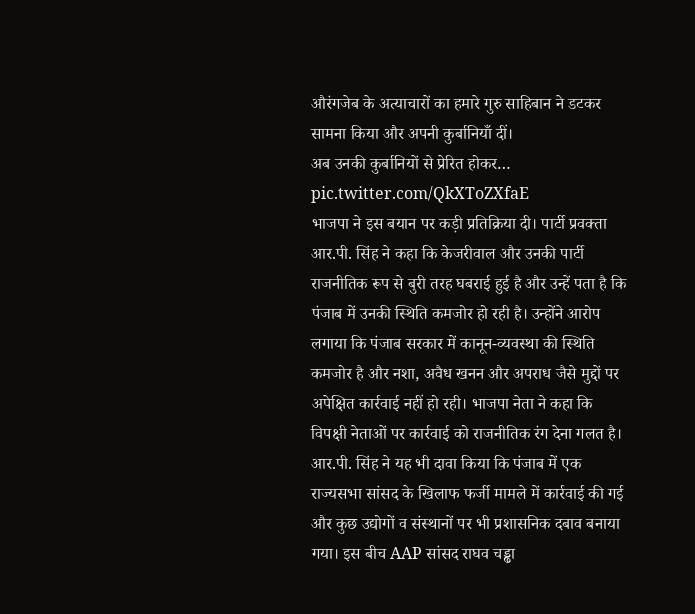औरंगजेब के अत्याचारों का हमारे गुरु साहिबान ने डटकर सामना किया और अपनी कुर्बानियाँ दीं।
अब उनकी कुर्बानियों से प्रेरित होकर… pic.twitter.com/QkXToZXfaE
भाजपा ने इस बयान पर कड़ी प्रतिक्रिया दी। पार्टी प्रवक्ता आर.पी. सिंह ने कहा कि केजरीवाल और उनकी पार्टी राजनीतिक रूप से बुरी तरह घबराई हुई है और उन्हें पता है कि पंजाब में उनकी स्थिति कमजोर हो रही है। उन्होंने आरोप लगाया कि पंजाब सरकार में कानून-व्यवस्था की स्थिति कमजोर है और नशा, अवैध खनन और अपराध जैसे मुद्दों पर अपेक्षित कार्रवाई नहीं हो रही। भाजपा नेता ने कहा कि विपक्षी नेताओं पर कार्रवाई को राजनीतिक रंग देना गलत है।
आर.पी. सिंह ने यह भी दावा किया कि पंजाब में एक राज्यसभा सांसद के खिलाफ फर्जी मामले में कार्रवाई की गई और कुछ उद्योगों व संस्थानों पर भी प्रशासनिक दबाव बनाया गया। इस बीच AAP सांसद राघव चड्ढा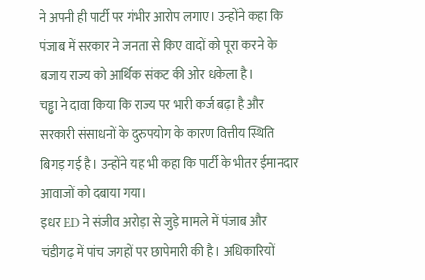ने अपनी ही पार्टी पर गंभीर आरोप लगाए। उन्होंने कहा कि पंजाब में सरकार ने जनता से किए वादों को पूरा करने के बजाय राज्य को आर्थिक संकट की ओर धकेला है।
चड्ढा ने दावा किया कि राज्य पर भारी कर्ज बढ़ा है और सरकारी संसाधनों के दुरुपयोग के कारण वित्तीय स्थिति बिगड़ गई है। उन्होंने यह भी कहा कि पार्टी के भीतर ईमानदार आवाजों को दबाया गया।
इधर ED ने संजीव अरोड़ा से जुड़े मामले में पंजाब और चंडीगढ़ में पांच जगहों पर छापेमारी की है। अधिकारियों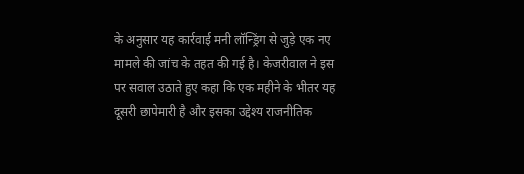के अनुसार यह कार्रवाई मनी लॉन्ड्रिंग से जुड़े एक नए मामले की जांच के तहत की गई है। केजरीवाल ने इस पर सवाल उठाते हुए कहा कि एक महीने के भीतर यह दूसरी छापेमारी है और इसका उद्देश्य राजनीतिक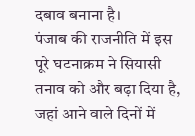दबाव बनाना है।
पंजाब की राजनीति में इस पूरे घटनाक्रम ने सियासी तनाव को और बढ़ा दिया है, जहां आने वाले दिनों में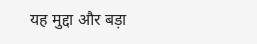यह मुद्दा और बड़ा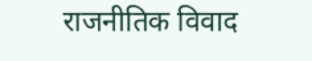राजनीतिक विवाद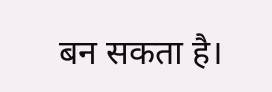बन सकता है।